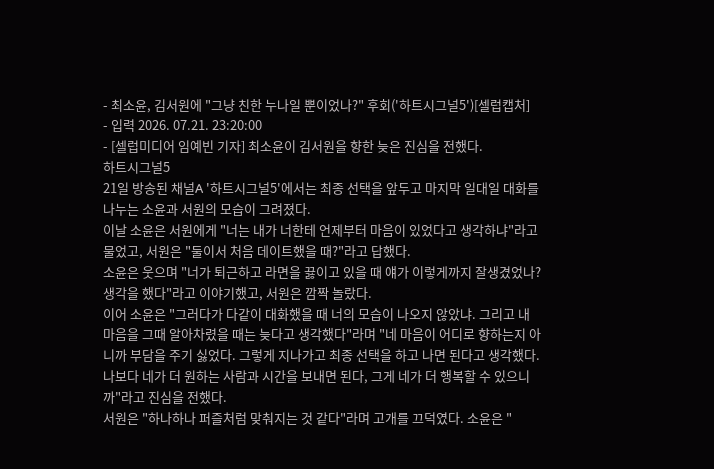- 최소윤, 김서원에 "그냥 친한 누나일 뿐이었나?" 후회('하트시그널5')[셀럽캡처]
- 입력 2026. 07.21. 23:20:00
- [셀럽미디어 임예빈 기자] 최소윤이 김서원을 향한 늦은 진심을 전했다.
하트시그널5
21일 방송된 채널A '하트시그널5'에서는 최종 선택을 앞두고 마지막 일대일 대화를 나누는 소윤과 서원의 모습이 그려졌다.
이날 소윤은 서원에게 "너는 내가 너한테 언제부터 마음이 있었다고 생각하냐"라고 물었고, 서원은 "둘이서 처음 데이트했을 때?"라고 답했다.
소윤은 웃으며 "너가 퇴근하고 라면을 끓이고 있을 때 얘가 이렇게까지 잘생겼었나? 생각을 했다"라고 이야기했고, 서원은 깜짝 놀랐다.
이어 소윤은 "그러다가 다같이 대화했을 때 너의 모습이 나오지 않았냐. 그리고 내 마음을 그때 알아차렸을 때는 늦다고 생각했다"라며 "네 마음이 어디로 향하는지 아니까 부담을 주기 싫었다. 그렇게 지나가고 최종 선택을 하고 나면 된다고 생각했다. 나보다 네가 더 원하는 사람과 시간을 보내면 된다, 그게 네가 더 행복할 수 있으니까"라고 진심을 전했다.
서원은 "하나하나 퍼즐처럼 맞춰지는 것 같다"라며 고개를 끄덕였다. 소윤은 "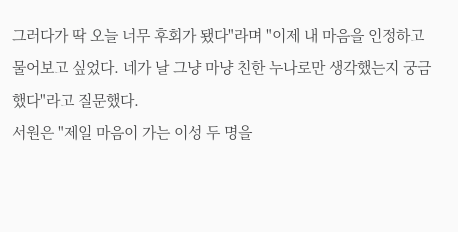그러다가 딱 오늘 너무 후회가 됐다"라며 "이제 내 마음을 인정하고 물어보고 싶었다. 네가 날 그냥 마냥 친한 누나로만 생각했는지 궁금했다"라고 질문했다.
서원은 "제일 마음이 가는 이성 두 명을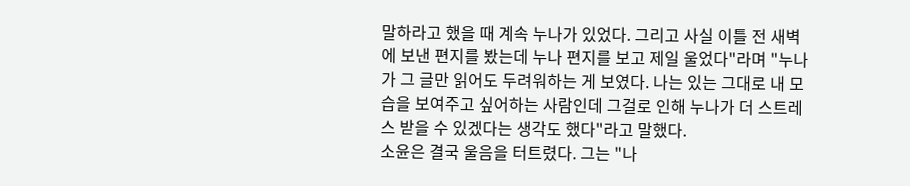말하라고 했을 때 계속 누나가 있었다. 그리고 사실 이틀 전 새벽에 보낸 편지를 봤는데 누나 편지를 보고 제일 울었다"라며 "누나가 그 글만 읽어도 두려워하는 게 보였다. 나는 있는 그대로 내 모습을 보여주고 싶어하는 사람인데 그걸로 인해 누나가 더 스트레스 받을 수 있겠다는 생각도 했다"라고 말했다.
소윤은 결국 울음을 터트렸다. 그는 "나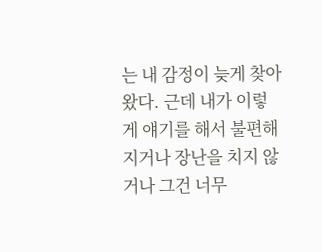는 내 감정이 늦게 찾아왔다. 근데 내가 이렇게 얘기를 해서 불편해지거나 장난을 치지 않거나 그건 너무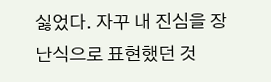싫었다. 자꾸 내 진심을 장난식으로 표현했던 것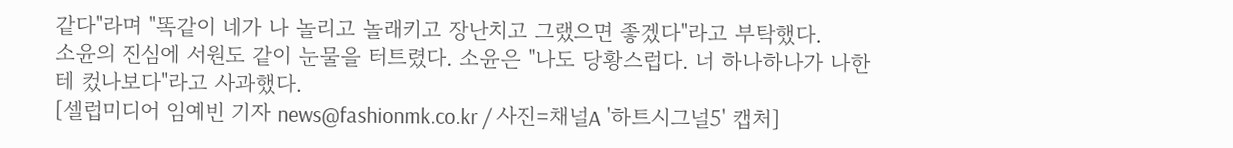같다"라며 "똑같이 네가 나 놀리고 놀래키고 장난치고 그랬으면 좋겠다"라고 부탁했다.
소윤의 진심에 서원도 같이 눈물을 터트렸다. 소윤은 "나도 당황스럽다. 너 하나하나가 나한테 컸나보다"라고 사과했다.
[셀럽미디어 임예빈 기자 news@fashionmk.co.kr / 사진=채널A '하트시그널5' 캡처]